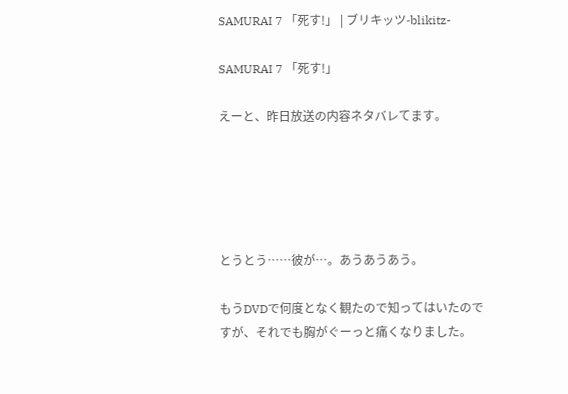SAMURAI 7 「死す!」 | ブリキッツ-blikitz-

SAMURAI 7 「死す!」

えーと、昨日放送の内容ネタバレてます。





とうとう……彼が…。あうあうあう。

もうDVDで何度となく観たので知ってはいたのですが、それでも胸がぐーっと痛くなりました。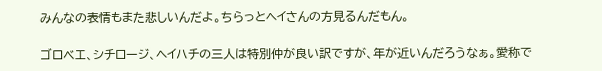みんなの表情もまた悲しいんだよ。ちらっとヘイさんの方見るんだもん。

ゴロベエ、シチロージ、ヘイハチの三人は特別仲が良い訳ですが、年が近いんだろうなぁ。愛称で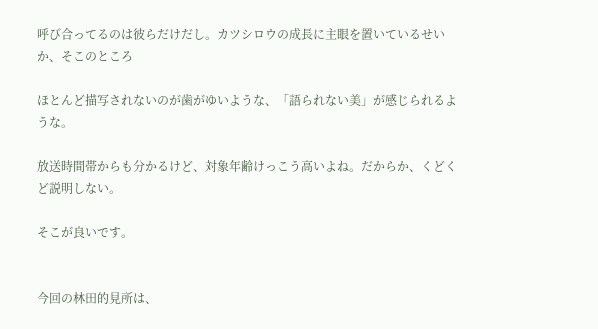呼び合ってるのは彼らだけだし。カツシロウの成長に主眼を置いているせいか、そこのところ

ほとんど描写されないのが歯がゆいような、「語られない美」が感じられるような。

放送時間帯からも分かるけど、対象年齢けっこう高いよね。だからか、くどくど説明しない。

そこが良いです。


今回の林田的見所は、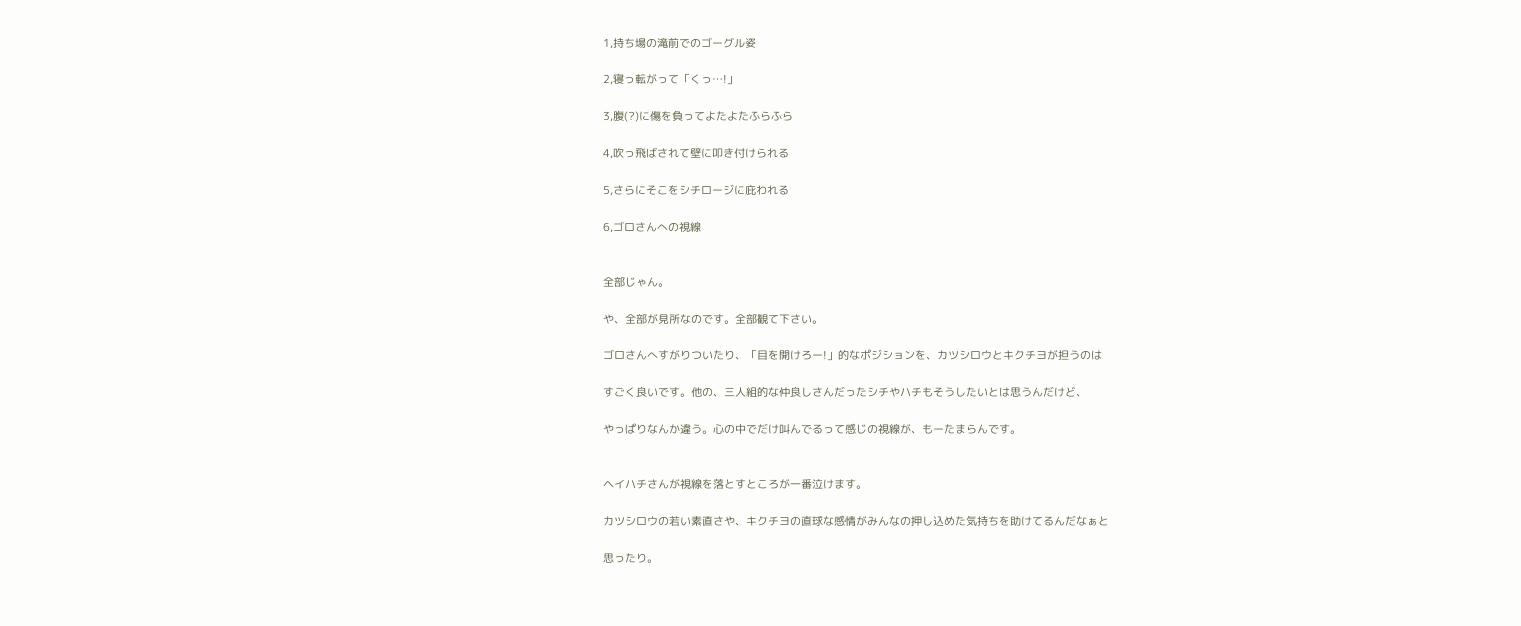1,持ち場の滝前でのゴーグル姿

2,寝っ転がって「くっ…!」

3,腹(?)に傷を負ってよたよたふらふら

4,吹っ飛ばされて壁に叩き付けられる

5,さらにそこをシチロージに庇われる

6,ゴロさんへの視線


全部じゃん。

や、全部が見所なのです。全部観て下さい。

ゴロさんへすがりついたり、「目を開けろー!」的なポジションを、カツシロウとキクチヨが担うのは

すごく良いです。他の、三人組的な仲良しさんだったシチやハチもそうしたいとは思うんだけど、

やっぱりなんか違う。心の中でだけ叫んでるって感じの視線が、もーたまらんです。


ヘイハチさんが視線を落とすところが一番泣けます。

カツシロウの若い素直さや、キクチヨの直球な感情がみんなの押し込めた気持ちを助けてるんだなぁと

思ったり。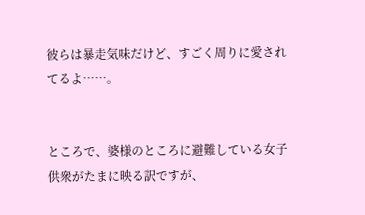彼らは暴走気味だけど、すごく周りに愛されてるよ……。


ところで、婆様のところに避難している女子供衆がたまに映る訳ですが、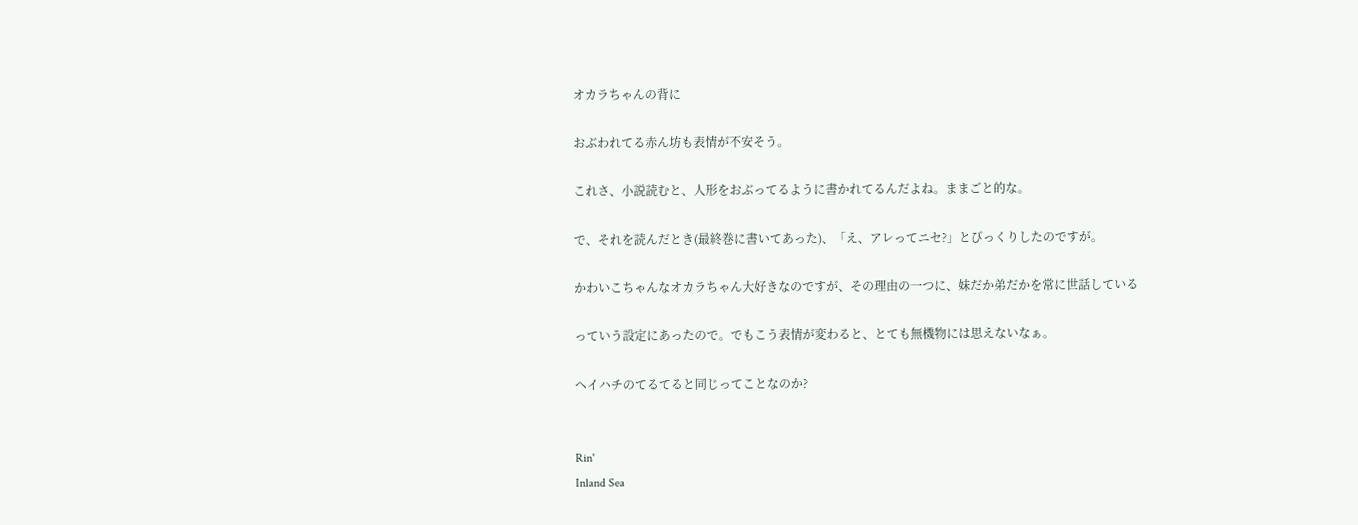オカラちゃんの背に

おぶわれてる赤ん坊も表情が不安そう。

これさ、小説読むと、人形をおぶってるように書かれてるんだよね。ままごと的な。

で、それを読んだとき(最終巻に書いてあった)、「え、アレってニセ?」とびっくりしたのですが。

かわいこちゃんなオカラちゃん大好きなのですが、その理由の一つに、妹だか弟だかを常に世話している

っていう設定にあったので。でもこう表情が変わると、とても無機物には思えないなぁ。

ヘイハチのてるてると同じってことなのか?


Rin'
Inland Sea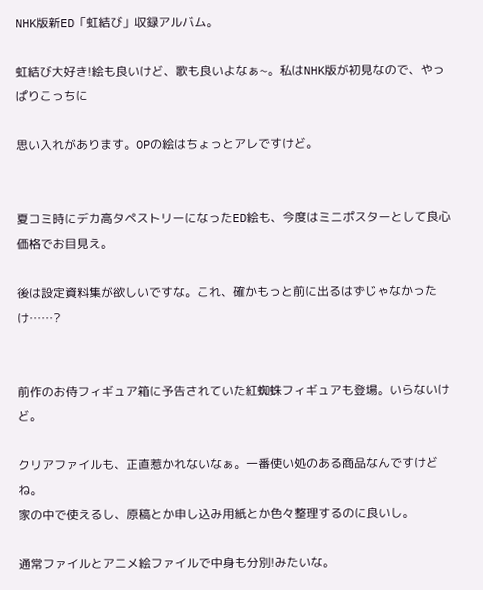NHK版新ED「虹結び」収録アルバム。

虹結び大好き!絵も良いけど、歌も良いよなぁ~。私はNHK版が初見なので、やっぱりこっちに

思い入れがあります。OPの絵はちょっとアレですけど。


夏コミ時にデカ高タペストリーになったED絵も、今度はミニポスターとして良心価格でお目見え。

後は設定資料集が欲しいですな。これ、確かもっと前に出るはずじゃなかったけ……?


前作のお侍フィギュア箱に予告されていた紅蜘蛛フィギュアも登場。いらないけど。

クリアファイルも、正直惹かれないなぁ。一番使い処のある商品なんですけどね。
家の中で使えるし、原稿とか申し込み用紙とか色々整理するのに良いし。

通常ファイルとアニメ絵ファイルで中身も分別!みたいな。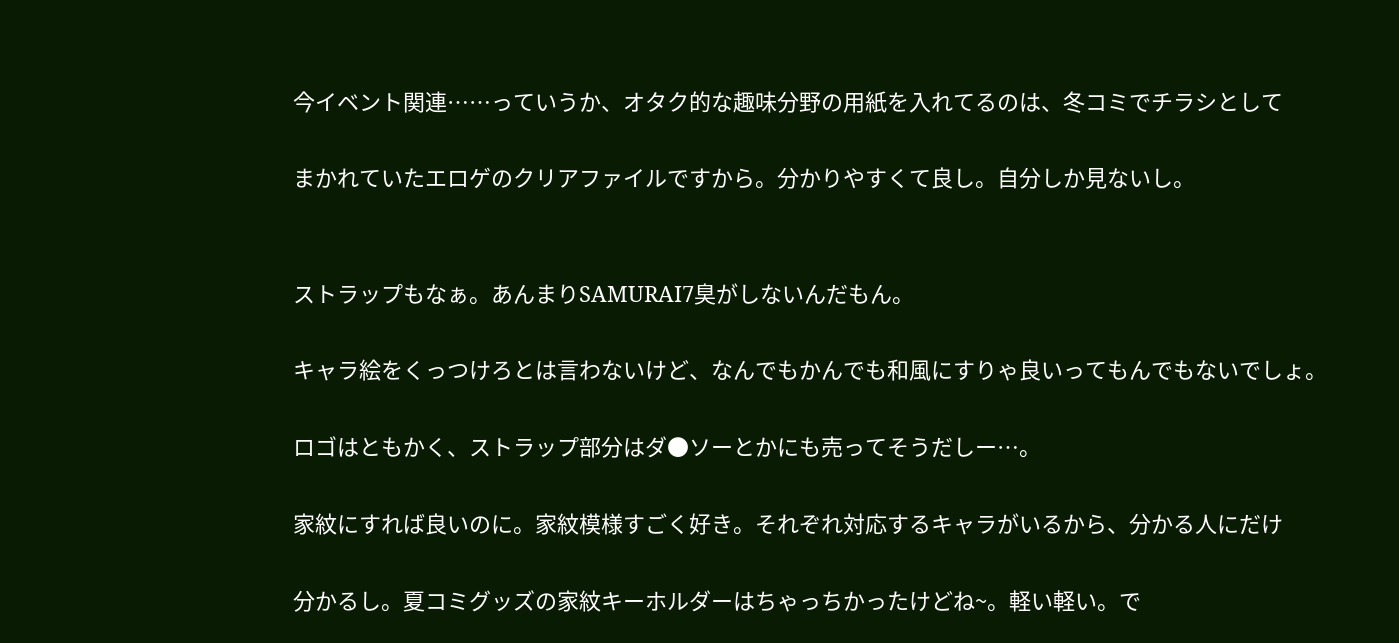今イベント関連……っていうか、オタク的な趣味分野の用紙を入れてるのは、冬コミでチラシとして

まかれていたエロゲのクリアファイルですから。分かりやすくて良し。自分しか見ないし。


ストラップもなぁ。あんまりSAMURAI7臭がしないんだもん。

キャラ絵をくっつけろとは言わないけど、なんでもかんでも和風にすりゃ良いってもんでもないでしょ。

ロゴはともかく、ストラップ部分はダ●ソーとかにも売ってそうだしー…。

家紋にすれば良いのに。家紋模様すごく好き。それぞれ対応するキャラがいるから、分かる人にだけ

分かるし。夏コミグッズの家紋キーホルダーはちゃっちかったけどね~。軽い軽い。で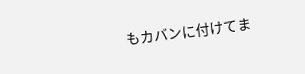もカバンに付けてま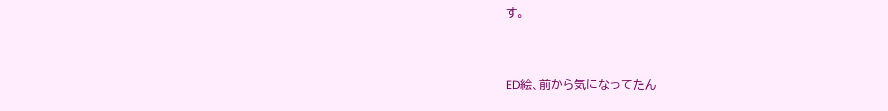す。


ED絵、前から気になってたん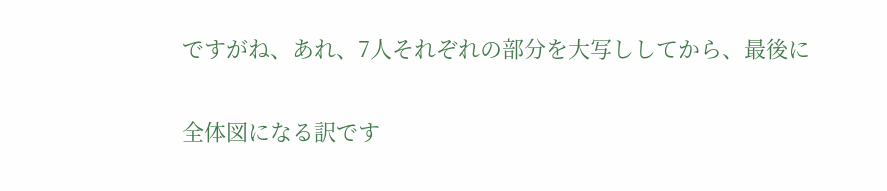ですがね、あれ、7人それぞれの部分を大写ししてから、最後に

全体図になる訳です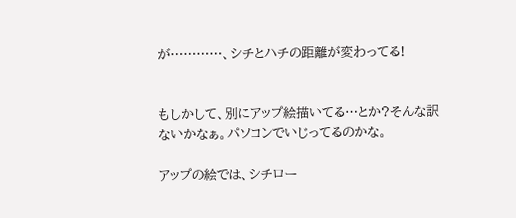が…………、シチとハチの距離が変わってる!


もしかして、別にアップ絵描いてる…とか?そんな訳ないかなぁ。パソコンでいじってるのかな。

アップの絵では、シチロー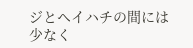ジとヘイハチの間には少なく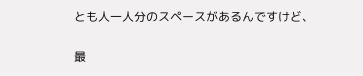とも人一人分のスペースがあるんですけど、

最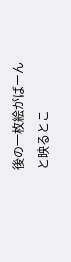後の一枚絵がばーんと映るとこ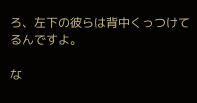ろ、左下の彼らは背中くっつけてるんですよ。

な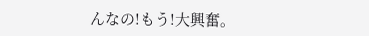んなの!もう!大興奮。